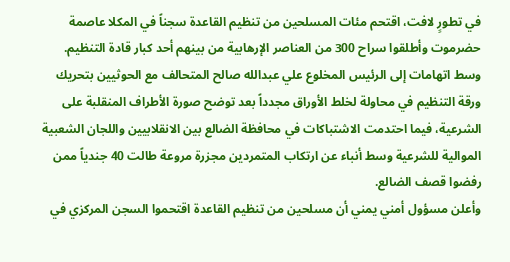في تطورٍ لافت، اقتحم مئات المسلحين من تنظيم القاعدة سجناً في المكلا عاصمة حضرموت وأطلقوا سراح 300 من العناصر الإرهابية من بينهم أحد كبار قادة التنظيم.
وسط اتهامات إلى الرئيس المخلوع علي عبدالله صالح المتحالف مع الحوثيين بتحريك ورقة التنظيم في محاولة لخلط الأوراق مجدداً بعد توضح صورة الأطراف المنقلبة على الشرعية، فيما احتدمت الاشتباكات في محافظة الضالع بين الانقلابيين واللجان الشعبية الموالية للشرعية وسط أنباء عن ارتكاب المتمردين مجزرة مروعة طالت 40 جندياً ممن رفضوا قصف الضالع.
وأعلن مسؤول أمني يمني أن مسلحين من تنظيم القاعدة اقتحموا السجن المركزي في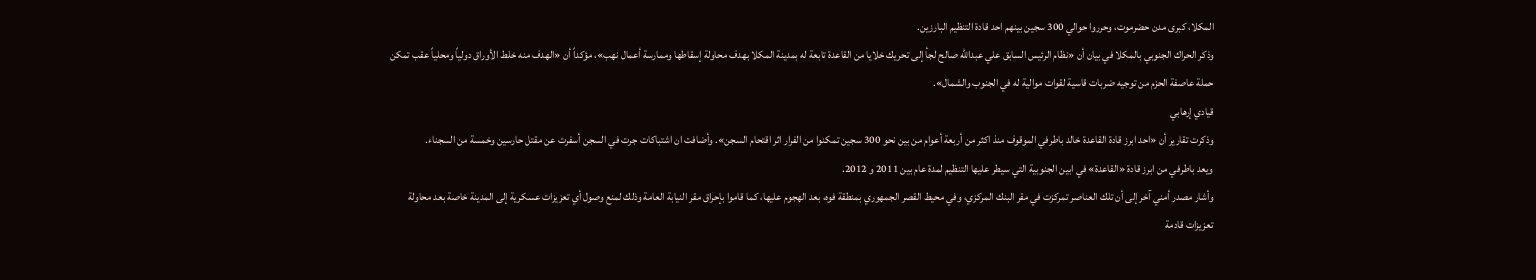المكلا، كبرى مدن حضرموت، وحرروا حوالي 300 سجين بينهم احد قادة التنظيم البارزين.
وذكر الحراك الجنوبي بالمكلا في بيان أن «نظام الرئيس السابق علي عبدالله صالح لجأ إلى تحريك خلايا من القاعدة تابعة له بمدينة المكلا بهدف محاولة إسقاطها وممارسة أعمال نهب»، مؤكداً أن «الهدف منه خلط الأوراق دولياً ومحلياً عقب تمكن حملة عاصفة الحزم من توجيه ضربات قاسية لقوات موالية له في الجنوب والشمال».
قيادي إرهابي
وذكرت تقارير أن «احد ابرز قادة القاعدة خالد باطرفي الموقوف منذ اكثر من أربعة أعوام من بين نحو 300 سجين تمكنوا من الفرار اثر اقتحام السجن». وأضافت ان اشتباكات جرت في السجن أسفرت عن مقتل حارسين وخمسة من السجناء.
ويعد باطرفي من ابرز قادة «القاعدة» في ابين الجنوبية التي سيطر عليها التنظيم لمدة عام بين 2011 و 2012.
وأشار مصدر أمني آخر إلى أن تلك العناصر تمركزت في مقر البنك المركزي، وفي محيط القصر الجمهوري بمنطقة فوه، بعد الهجوم عليها، كما قاموا بإحراق مقر النيابة العامة وذلك لمنع وصول أي تعزيزات عسكرية إلى المدينة خاصة بعد محاولة تعزيزات قادمة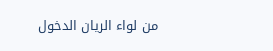من لواء الريان الدخول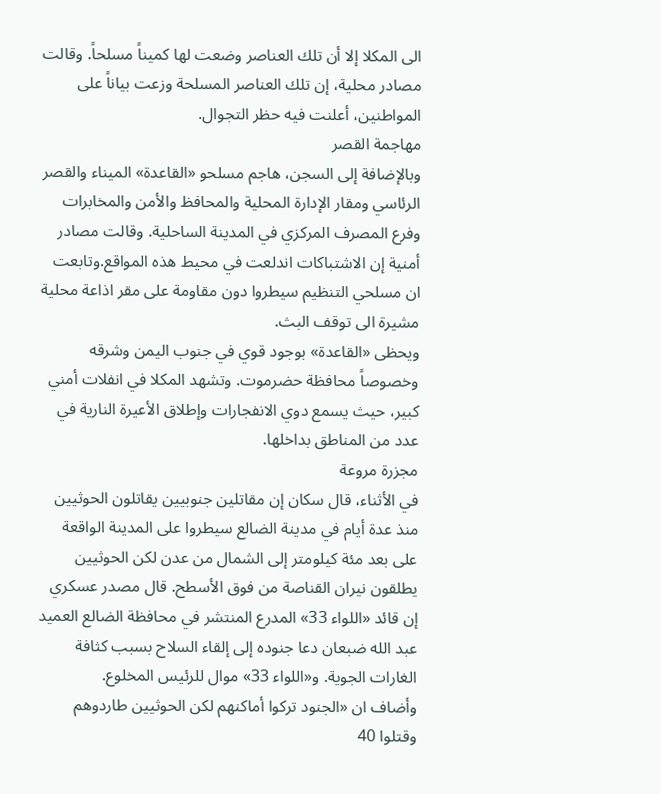الى المكلا إلا أن تلك العناصر وضعت لها كميناً مسلحاً. وقالت مصادر محلية، إن تلك العناصر المسلحة وزعت بياناً على المواطنين، أعلنت فيه حظر التجوال.
مهاجمة القصر
وبالإضافة إلى السجن، هاجم مسلحو «القاعدة» الميناء والقصر الرئاسي ومقار الإدارة المحلية والمحافظ والأمن والمخابرات وفرع المصرف المركزي في المدينة الساحلية. وقالت مصادر أمنية إن الاشتباكات اندلعت في محيط هذه المواقع.وتابعت ان مسلحي التنظيم سيطروا دون مقاومة على مقر اذاعة محلية مشيرة الى توقف البث.
ويحظى «القاعدة» بوجود قوي في جنوب اليمن وشرقه وخصوصاً محافظة حضرموت. وتشهد المكلا في انفلات أمني كبير، حيث يسمع دوي الانفجارات وإطلاق الأعيرة النارية في عدد من المناطق بداخلها.
مجزرة مروعة
في الأثناء، قال سكان إن مقاتلين جنوبيين يقاتلون الحوثيين منذ عدة أيام في مدينة الضالع سيطروا على المدينة الواقعة على بعد مئة كيلومتر إلى الشمال من عدن لكن الحوثيين يطلقون نيران القناصة من فوق الأسطح. قال مصدر عسكري إن قائد «اللواء 33» المدرع المنتشر في محافظة الضالع العميد عبد الله ضبعان دعا جنوده إلى إلقاء السلاح بسبب كثافة الغارات الجوية. و«اللواء 33» موال للرئيس المخلوع.
وأضاف ان «الجنود تركوا أماكنهم لكن الحوثيين طاردوهم وقتلوا 40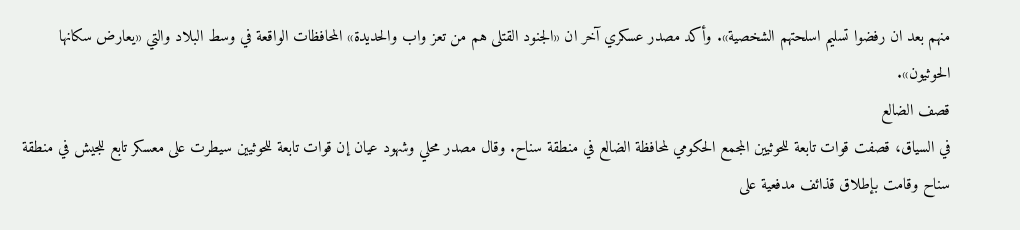منهم بعد ان رفضوا تسليم اسلحتهم الشخصية». وأكد مصدر عسكري آخر ان «الجنود القتلى هم من تعز واب والحديدة» المحافظات الواقعة في وسط البلاد والتي «يعارض سكانها الحوثيون».
قصف الضالع
في السياق، قصفت قوات تابعة للحوثيين المجمع الحكومي لمحافظة الضالع في منطقة سناح. وقال مصدر محلي وشهود عيان إن قوات تابعة للحوثيين سيطرت على معسكر تابع للجيش في منطقة سناح وقامت بإطلاق قذائف مدفعية على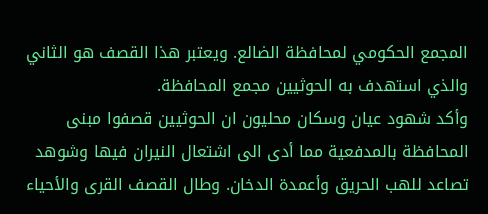المجمع الحكومي لمحافظة الضالع. ويعتبر هذا القصف هو الثاني والذي استهدف به الحوثيين مجمع المحافظة.
وأكد شهود عيان وسكان محليون ان الحوثيين قصفوا مبنى المحافظة بالمدفعية مما أدى الى اشتعال النيران فيها وشوهد تصاعد للهب الحريق وأعمدة الدخان. وطال القصف القرى والأحياء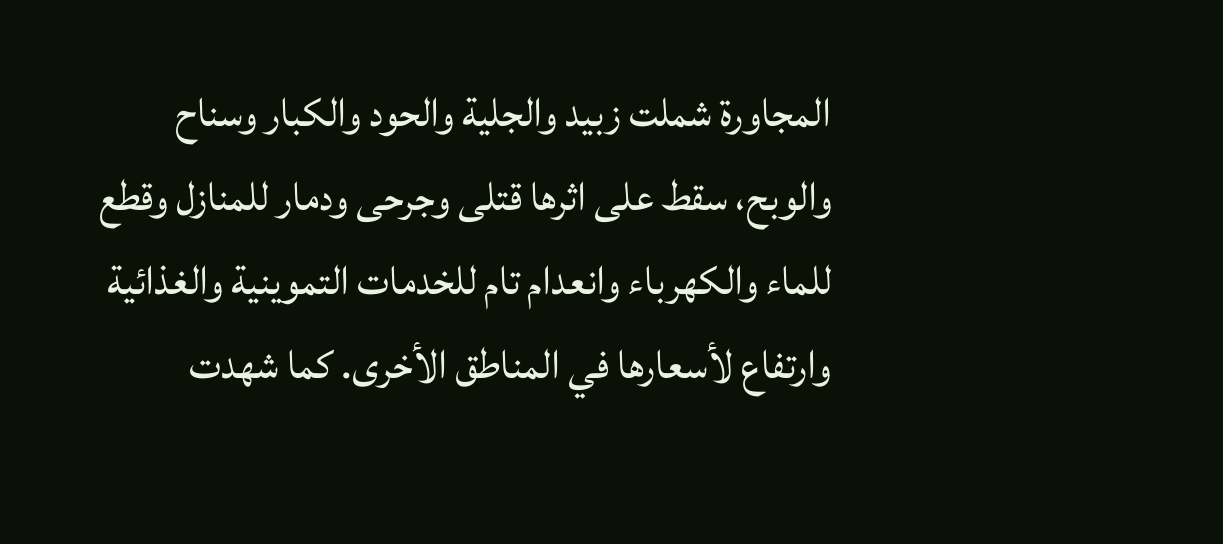المجاورة شملت زبيد والجلية والحود والكبار وسناح والوبح، سقط على اثرها قتلى وجرحى ودمار للمنازل وقطع للماء والكهرباء وانعدام تام للخدمات التموينية والغذائية وارتفاع لأسعارها في المناطق الأخرى. كما شهدت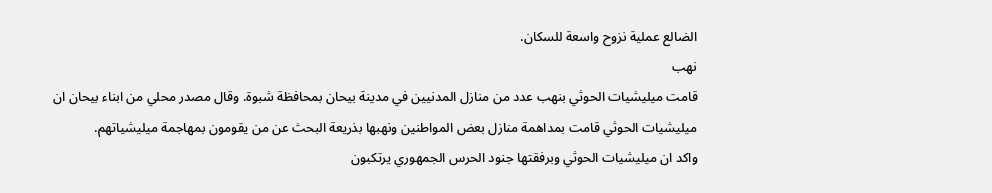الضالع عملية نزوح واسعة للسكان.
نهب
قامت ميليشيات الحوثي بنهب عدد من منازل المدنيين في مدينة بيحان بمحافظة شبوة. وقال مصدر محلي من ابناء بيحان ان ميليشيات الحوثي قامت بمداهمة منازل بعض المواطنين ونهبها بذريعة البحث عن من يقومون بمهاجمة ميليشياتهم.
واكد ان ميليشيات الحوثي وبرفقتها جنود الحرس الجمهوري يرتكبون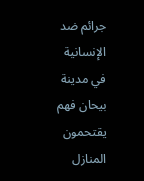جرائم ضد الإنسانية في مدينة بيحان فهم يقتحمون المنازل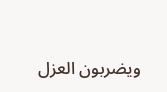ويضربون العزل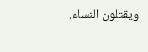ويقتلون النساء.